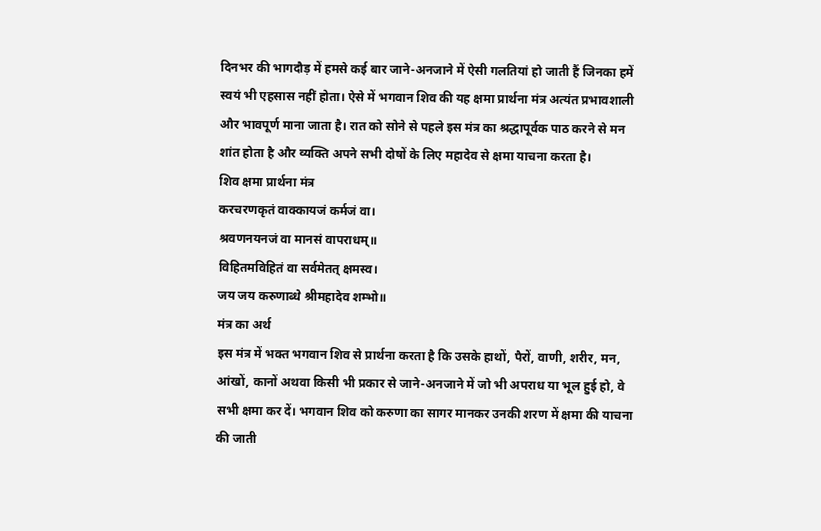दिनभर की भागदौड़ में हमसे कई बार जाने-अनजाने में ऐसी गलतियां हो जाती हैं जिनका हमें स्वयं भी एहसास नहीं होता। ऐसे में भगवान शिव की यह क्षमा प्रार्थना मंत्र अत्यंत प्रभावशाली और भावपूर्ण माना जाता है। रात को सोने से पहले इस मंत्र का श्रद्धापूर्वक पाठ करने से मन शांत होता है और व्यक्ति अपने सभी दोषों के लिए महादेव से क्षमा याचना करता है।
शिव क्षमा प्रार्थना मंत्र
करचरणकृतं वाक्कायजं कर्मजं वा।
श्रवणनयनजं वा मानसं वापराधम्॥
विहितमविहितं वा सर्वमेतत् क्षमस्व।
जय जय करुणाब्धे श्रीमहादेव शम्भो॥
मंत्र का अर्थ
इस मंत्र में भक्त भगवान शिव से प्रार्थना करता है कि उसके हाथों, पैरों, वाणी, शरीर, मन, आंखों, कानों अथवा किसी भी प्रकार से जाने-अनजाने में जो भी अपराध या भूल हुई हो, वे सभी क्षमा कर दें। भगवान शिव को करुणा का सागर मानकर उनकी शरण में क्षमा की याचना की जाती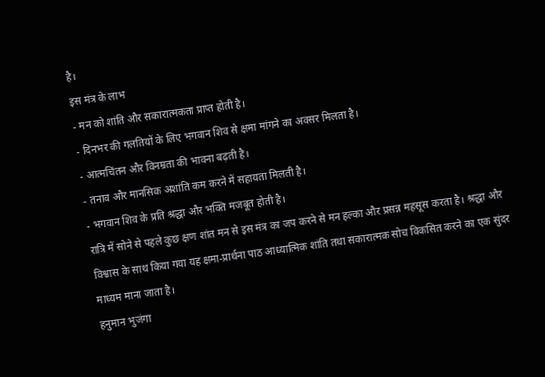है।
इस मंत्र के लाभ
- मन को शांति और सकारात्मकता प्राप्त होती है।
- दिनभर की गलतियों के लिए भगवान शिव से क्षमा मांगने का अवसर मिलता है।
- आत्मचिंतन और विनम्रता की भावना बढ़ती है।
- तनाव और मानसिक अशांति कम करने में सहायता मिलती है।
- भगवान शिव के प्रति श्रद्धा और भक्ति मजबूत होती है।
रात्रि में सोने से पहले कुछ क्षण शांत मन से इस मंत्र का जप करने से मन हल्का और प्रसन्न महसूस करता है। श्रद्धा और विश्वास के साथ किया गया यह क्षमा-प्रार्थना पाठ आध्यात्मिक शांति तथा सकारात्मक सोच विकसित करने का एक सुंदर माध्यम माना जाता है।
हनुमान भुजंगा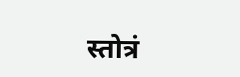स्तोत्रं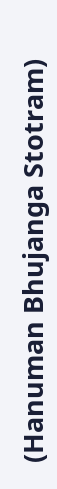(Hanuman Bhujanga Stotram)